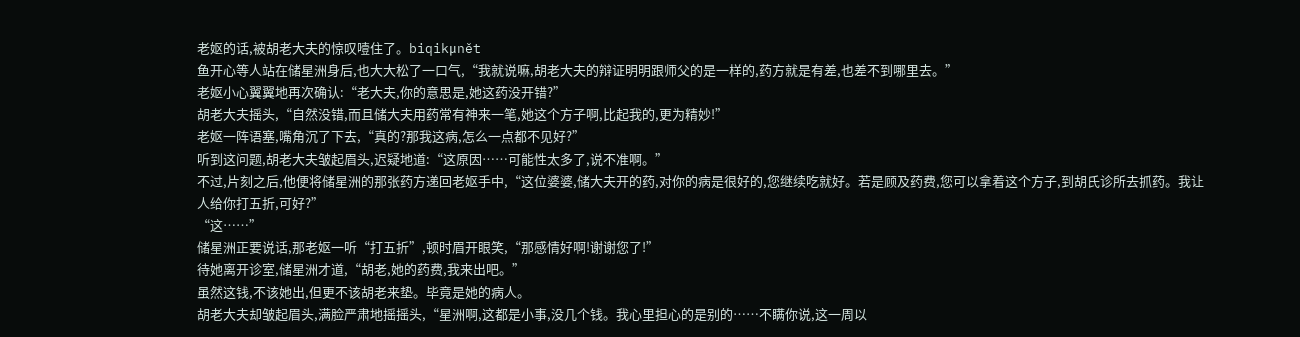老妪的话,被胡老大夫的惊叹噎住了。biqikμnět
鱼开心等人站在储星洲身后,也大大松了一口气,“我就说嘛,胡老大夫的辩证明明跟师父的是一样的,药方就是有差,也差不到哪里去。”
老妪小心翼翼地再次确认:“老大夫,你的意思是,她这药没开错?”
胡老大夫摇头,“自然没错,而且储大夫用药常有神来一笔,她这个方子啊,比起我的,更为精妙!”
老妪一阵语塞,嘴角沉了下去,“真的?那我这病,怎么一点都不见好?”
听到这问题,胡老大夫皱起眉头,迟疑地道:“这原因……可能性太多了,说不准啊。”
不过,片刻之后,他便将储星洲的那张药方递回老妪手中,“这位婆婆,储大夫开的药,对你的病是很好的,您继续吃就好。若是顾及药费,您可以拿着这个方子,到胡氏诊所去抓药。我让人给你打五折,可好?”
“这……”
储星洲正要说话,那老妪一听“打五折”,顿时眉开眼笑,“那感情好啊!谢谢您了!”
待她离开诊室,储星洲才道,“胡老,她的药费,我来出吧。”
虽然这钱,不该她出,但更不该胡老来垫。毕竟是她的病人。
胡老大夫却皱起眉头,满脸严肃地摇摇头,“星洲啊,这都是小事,没几个钱。我心里担心的是别的……不瞒你说,这一周以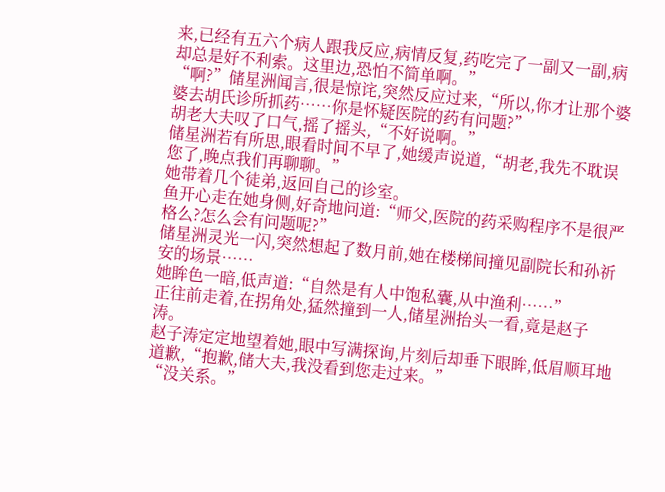来,已经有五六个病人跟我反应,病情反复,药吃完了一副又一副,病却总是好不利索。这里边,恐怕不简单啊。”
“啊?”储星洲闻言,很是惊诧,突然反应过来,“所以,你才让那个婆婆去胡氏诊所抓药……你是怀疑医院的药有问题?”
胡老大夫叹了口气,摇了摇头,“不好说啊。”
储星洲若有所思,眼看时间不早了,她缓声说道,“胡老,我先不耽误您了,晚点我们再聊聊。”
她带着几个徒弟,返回自己的诊室。
鱼开心走在她身侧,好奇地问道:“师父,医院的药采购程序不是很严格么?怎么会有问题呢?”
储星洲灵光一闪,突然想起了数月前,她在楼梯间撞见副院长和孙祈安的场景……
她眸色一暗,低声道:“自然是有人中饱私囊,从中渔利……”
正往前走着,在拐角处,猛然撞到一人,储星洲抬头一看,竟是赵子涛。
赵子涛定定地望着她,眼中写满探询,片刻后却垂下眼眸,低眉顺耳地道歉,“抱歉,储大夫,我没看到您走过来。”
“没关系。”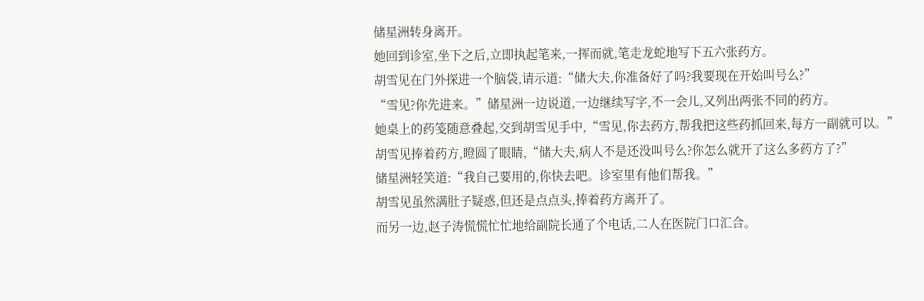储星洲转身离开。
她回到诊室,坐下之后,立即执起笔来,一挥而就,笔走龙蛇地写下五六张药方。
胡雪见在门外探进一个脑袋,请示道:“储大夫,你准备好了吗?我要现在开始叫号么?”
“雪见?你先进来。”储星洲一边说道,一边继续写字,不一会儿,又列出两张不同的药方。
她桌上的药笺随意叠起,交到胡雪见手中,“雪见,你去药方,帮我把这些药抓回来,每方一副就可以。”
胡雪见捧着药方,瞪圆了眼睛,“储大夫,病人不是还没叫号么?你怎么就开了这么多药方了?”
储星洲轻笑道:“我自己要用的,你快去吧。诊室里有他们帮我。”
胡雪见虽然满肚子疑惑,但还是点点头,捧着药方离开了。
而另一边,赵子涛慌慌忙忙地给副院长通了个电话,二人在医院门口汇合。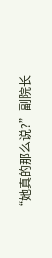“她真的那么说?”副院长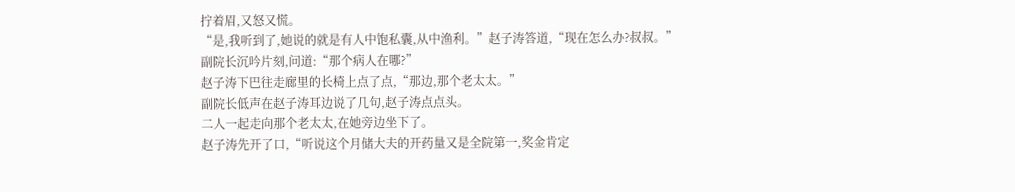拧着眉,又怒又慌。
“是,我听到了,她说的就是有人中饱私囊,从中渔利。”赵子涛答道,“现在怎么办?叔叔。”
副院长沉吟片刻,问道:“那个病人在哪?”
赵子涛下巴往走廊里的长椅上点了点,“那边,那个老太太。”
副院长低声在赵子涛耳边说了几句,赵子涛点点头。
二人一起走向那个老太太,在她旁边坐下了。
赵子涛先开了口,“听说这个月储大夫的开药量又是全院第一,奖金肯定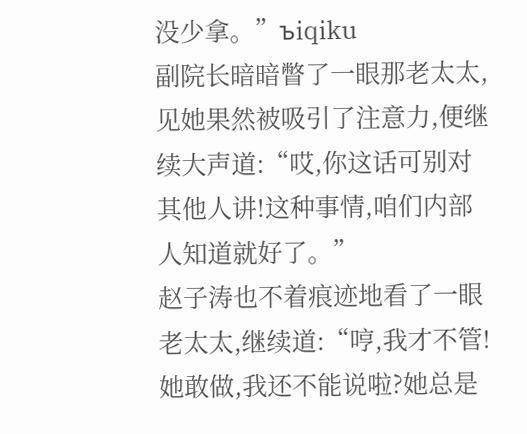没少拿。”ъiqiku
副院长暗暗瞥了一眼那老太太,见她果然被吸引了注意力,便继续大声道:“哎,你这话可别对其他人讲!这种事情,咱们内部人知道就好了。”
赵子涛也不着痕迹地看了一眼老太太,继续道:“哼,我才不管!她敢做,我还不能说啦?她总是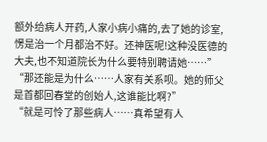额外给病人开药,人家小病小痛的,去了她的诊室,愣是治一个月都治不好。还神医呢!这种没医德的大夫,也不知道院长为什么要特别聘请她……”
“那还能是为什么……人家有关系呗。她的师父是首都回春堂的创始人,这谁能比啊?”
“就是可怜了那些病人……真希望有人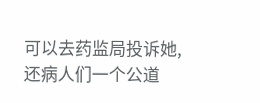可以去药监局投诉她,还病人们一个公道